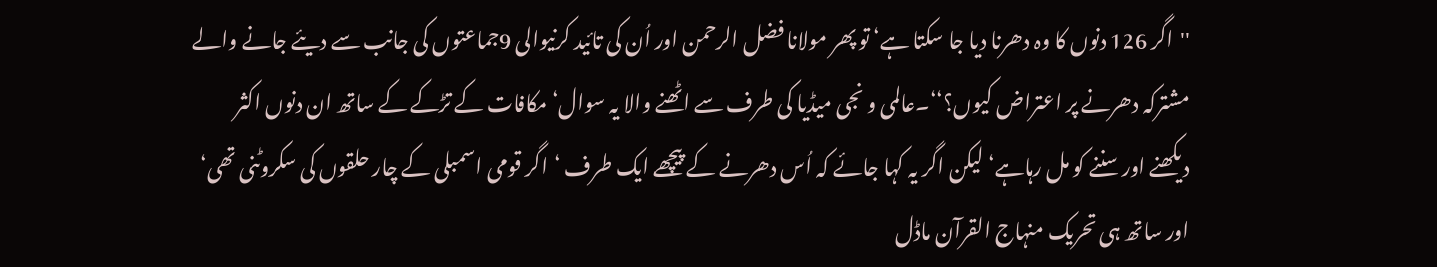''اگر 126 دنوں کا وہ دھرنا دیا جا سکتا ہے‘ تو پھر مولانا فضل الرحمن اور اُن کی تائید کرنیوالی 9جماعتوں کی جانب سے دیئے جانے والے مشترکہ دھرنے پر اعتراض کیوں؟‘‘۔عالمی و نجی میڈیا کی طرف سے اٹھنے والا یہ سوال‘ مکافات کے تڑکے کے ساتھ ان دنوں اکثر دیکھنے اور سننے کو مل رہاہے‘ لیکن اگر یہ کہا جائے کہ اُس دھرنے کے پیچھے ایک طرف ‘اگر قومی اسمبلی کے چار حلقوں کی سکروٹنی تھی‘ اور ساتھ ہی تحریک منہاج القرآن ماڈل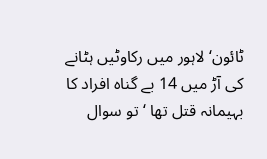ٹائون‘ لاہور میں رکاوٹیں ہٹانے کی آڑ میں 14 بے گناہ افراد کا بہیمانہ قتل تھا ‘ تو سوال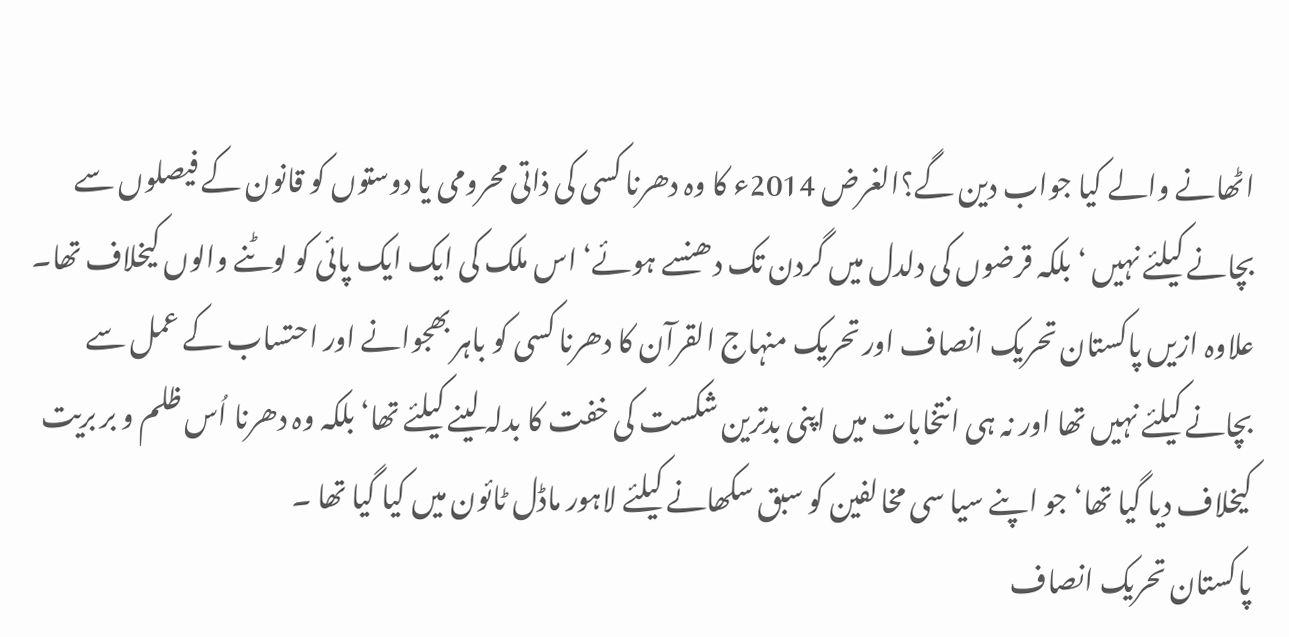اٹھانے والے کیا جواب دین گے؟الغرض 2014ء کا وہ دھرنا کسی کی ذاتی محرومی یا دوستوں کو قانون کے فیصلوں سے بچانے کیلئے نہیں ‘ بلکہ قرضوں کی دلدل میں گردن تک دھنسے ہوئے‘ اس ملک کی ایک ایک پائی کو لوٹنے والوں کیخلاف تھا۔ علاوہ ازیں پاکستان تحریک انصاف اور تحریک منہاج القرآن کا دھرنا کسی کو باہر بھجوانے اور احتساب کے عمل سے بچانے کیلئے نہیں تھا اور نہ ہی انتخابات میں اپنی بدترین شکست کی خفت کا بدلہ لینے کیلئے تھا‘ بلکہ وہ دھرنا اُس ظلم و بر بریت کیخلاف دیا گیا تھا‘ جو اپنے سیا سی مخالفین کو سبق سکھانے کیلئے لاہور ماڈل ٹائون میں کیا گیا تھا ۔
پاکستان تحریک انصاف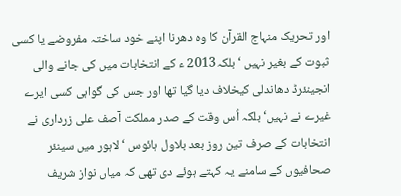اور تحریک منہاج القرآن کا وہ دھرنا اپنے خود ساختہ مفروضے یا کسی ثبوت کے بغیر نہیں ‘بلکہ2013 ء کے انتخابات میں کی جانے والی انجینئرڈ دھاندلی کیخلاف دیا گیا تھا اور جس کی گواہی کسی ایرے غیرے نے نہیں‘ بلکہ اُس وقت کے صدر مملکت آصف علی زرداری نے انتخابات کے صرف تین روز بعد بلاول ہائوس ‘لاہور میں سینئر صحافیوں کے سامنے یہ کہتے ہوئے دی تھی کہ میاں نواز شریف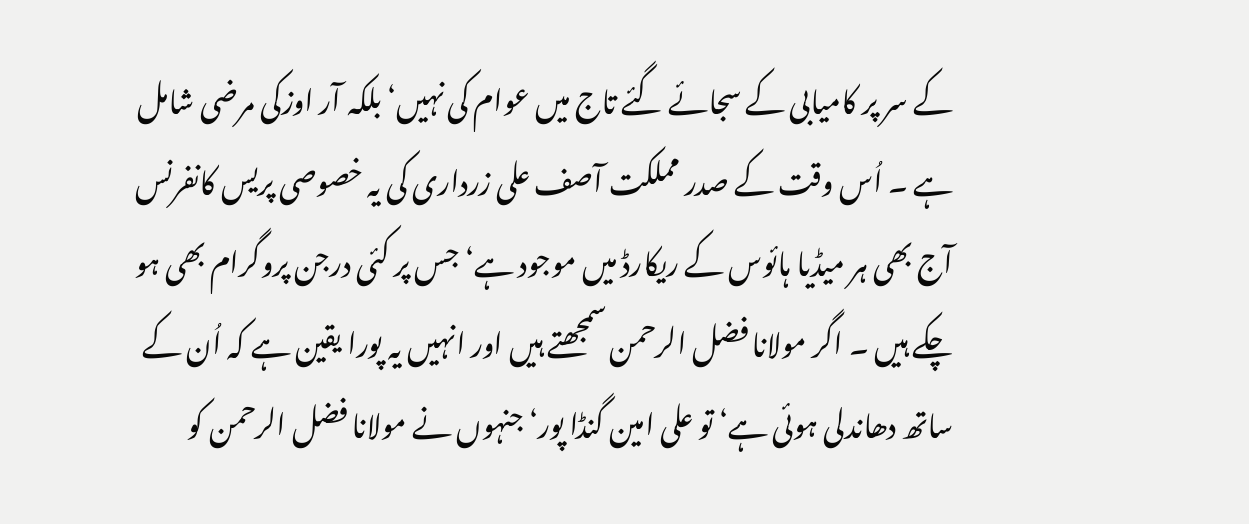کے سر پر کامیابی کے سجائے گئے تاج میں عوام کی نہیں‘ بلکہ آر اوزکی مرضی شامل ہے ۔ اُس وقت کے صدر مملکت آصف علی زرداری کی یہ خصوصی پریس کانفرنس آج بھی ہر میڈیا ہائوس کے ریکارڈ میں موجود ہے‘ جس پر کئی درجن پروگرام بھی ہو چکے ہیں ۔ اگر مولانا فضل الرحمن سمجھتے ہیں اور انہیں یہ پورا یقین ہے کہ اُن کے ساتھ دھاندلی ہوئی ہے‘ تو علی امین گنڈا پور‘ جنہوں نے مولانا فضل الرحمن کو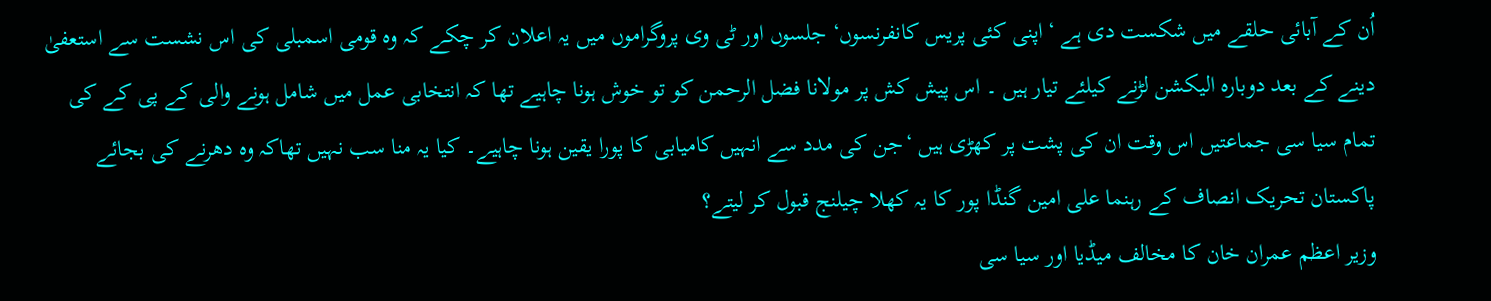اُن کے آبائی حلقے میں شکست دی ہے ‘اپنی کئی پریس کانفرنسوں‘ جلسوں اور ٹی وی پروگراموں میں یہ اعلان کر چکے کہ وہ قومی اسمبلی کی اس نشست سے استعفیٰ دینے کے بعد دوبارہ الیکشن لڑنے کیلئے تیار ہیں ۔ اس پیش کش پر مولانا فضل الرحمن کو تو خوش ہونا چاہیے تھا کہ انتخابی عمل میں شامل ہونے والی کے پی کے کی تمام سیا سی جماعتیں اس وقت ان کی پشت پر کھڑی ہیں ‘جن کی مدد سے انہیں کامیابی کا پورا یقین ہونا چاہیے۔ کیا یہ منا سب نہیں تھاکہ وہ دھرنے کی بجائے پاکستان تحریک انصاف کے رہنما علی امین گنڈا پور کا یہ کھلا چیلنج قبول کر لیتے؟
وزیر اعظم عمران خان کا مخالف میڈیا اور سیا سی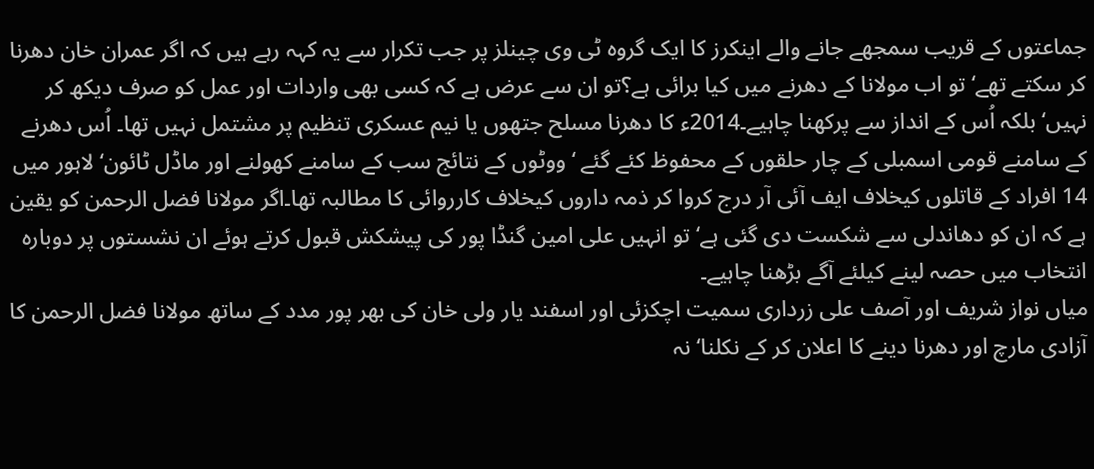جماعتوں کے قریب سمجھے جانے والے اینکرز کا ایک گروہ ٹی وی چینلز پر جب تکرار سے یہ کہہ رہے ہیں کہ اگر عمران خان دھرنا کر سکتے تھے‘ تو اب مولانا کے دھرنے میں کیا برائی ہے؟تو ان سے عرض ہے کہ کسی بھی واردات اور عمل کو صرف دیکھ کر نہیں‘ بلکہ اُس کے انداز سے پرکھنا چاہیے۔2014ء کا دھرنا مسلح جتھوں یا نیم عسکری تنظیم پر مشتمل نہیں تھا۔ اُس دھرنے کے سامنے قومی اسمبلی کے چار حلقوں کے محفوظ کئے گئے ‘ ووٹوں کے نتائج سب کے سامنے کھولنے اور ماڈل ٹائون‘ لاہور میں 14 افراد کے قاتلوں کیخلاف ایف آئی آر درج کروا کر ذمہ داروں کیخلاف کارروائی کا مطالبہ تھا۔اگر مولانا فضل الرحمن کو یقین ہے کہ ان کو دھاندلی سے شکست دی گئی ہے‘ تو انہیں علی امین گنڈا پور کی پیشکش قبول کرتے ہوئے ان نشستوں پر دوبارہ انتخاب میں حصہ لینے کیلئے آگے بڑھنا چاہیے۔
میاں نواز شریف اور آصف علی زرداری سمیت اچکزئی اور اسفند یار ولی خان کی بھر پور مدد کے ساتھ مولانا فضل الرحمن کا آزادی مارچ اور دھرنا دینے کا اعلان کر کے نکلنا‘ نہ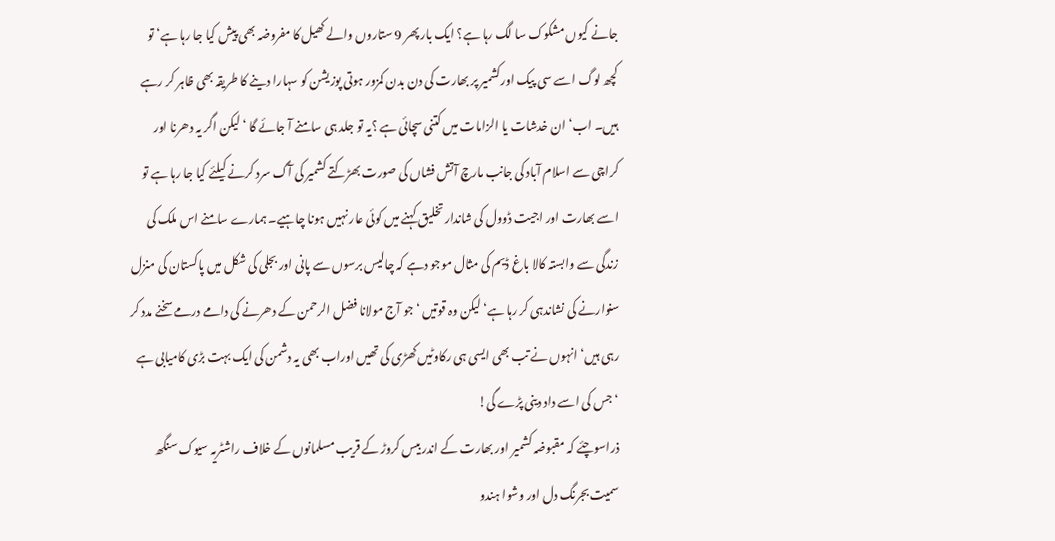جانے کیوں مشکوک سا لگ رہا ہے؟ ایک بار پھر 9 ستاروں والے کھیل کا مفروضہ بھی پیش کیا جا رہا ہے‘ تو کچھ لوگ اسے سی پیک اورکشمیر پر بھارت کی دن بدن کمزور ہوتی پوزیشن کو سہارا دینے کا طریقہ بھی ظاہر کر رہے ہیں۔ اب‘ ان خدشات یا الزامات میں کتنی سچائی ہے ؟یہ تو جلد ہی سامنے آ جائے گا ‘لیکن اگر یہ دھرنا اور کراچی سے اسلام آباد کی جانب مارچ آتش فشاں کی صورت بھڑکتے کشمیر کی آگ سرد کرنے کیلئے کیا جا رہا ہے تو اسے بھارت اور اجیت ڈوول کی شاندار تخلیق کہنے میں کوئی عار نہیں ہونا چاہیے۔ ہمارے سامنے اس ملک کی زندگی سے وابستہ کالا باغ ڈیم کی مثال موجو دہے کہ چالیس برسوں سے پانی اور بجلی کی شکل میں پاکستان کی منزل سنوارنے کی نشاندہی کر رہا ہے‘ لیکن وہ قوتیں ‘جو آج مولانا فضل الرحمن کے دھرنے کی دامے درمے سخنے مدد کر رہی ہیں‘ انہوں نے تب بھی ایسی ہی رکاوٹیں کھڑی کی تھیں اوراب بھی یہ دشمن کی ایک بہت بڑی کامیابی ہے ‘جس کی اسے داد دینی پڑے گی!
ذراسوچئے کہ مقبوضہ کشمیر اور بھارت کے اندر بیس کروڑ کے قریب مسلمانوں کے خلاف راشٹریہ سیوک سنگھ سمیت بجرنگ دل اور وشوا ہندو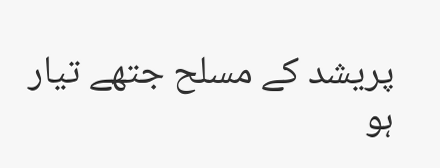پریشد کے مسلح جتھے تیار ہو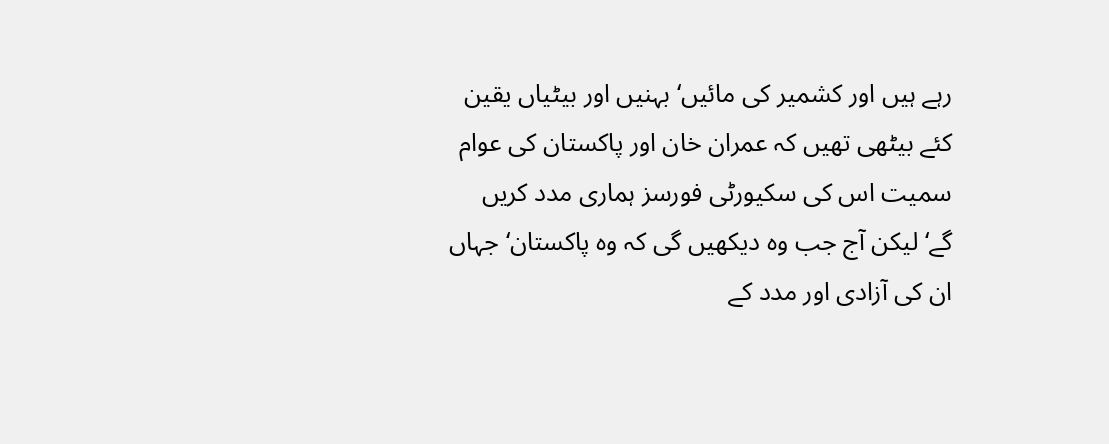رہے ہیں اور کشمیر کی مائیں‘ بہنیں اور بیٹیاں یقین کئے بیٹھی تھیں کہ عمران خان اور پاکستان کی عوام سمیت اس کی سکیورٹی فورسز ہماری مدد کریں گے‘ لیکن آج جب وہ دیکھیں گی کہ وہ پاکستان‘ جہاں ان کی آزادی اور مدد کے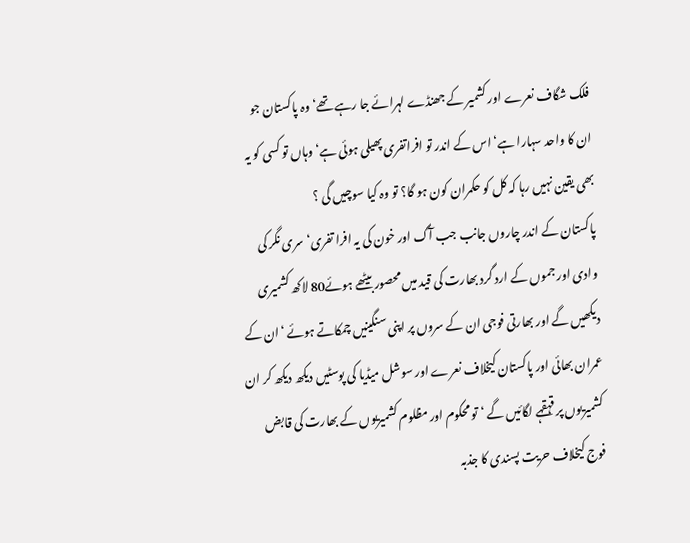فلک شگاف نعرے اور کشمیر کے جھنڈے لہرائے جا رہے تھے‘ وہ پاکستان جو ان کا واحد سہارا ہے‘ اس کے اندر تو افراتفری پھیلی ہوئی ہے‘ وہاں تو کسی کو یہ بھی یقین نہیں رہا کہ کل کو حکمران کون ہو گا؟ تو وہ کیا سوچیں گی ؟
پاکستان کے اندر چاروں جانب جب آگ اور خون کی یہ افرا تفری‘ سری نگر کی وادی اور جموں کے ارد گرد بھارت کی قید میں محصور بیٹھے ہوئے80 لاکھ کشمیری دیکھیں گے اور بھارتی فوجی ان کے سروں پر اپنی سنگینیں چمکاتے ہوئے ‘ان کے عمران بھائی اور پاکستان کیخلاف نعرے اور سوشل میڈیا کی پوسٹیں دیکھ دیکھ کر ان کشمیریوں پر قہقہے لگائیں گے ‘تو محکوم اور مظلوم کشمیریوں کے بھارت کی قابض فوج کیخلاف حریت پسندی کا جذبہ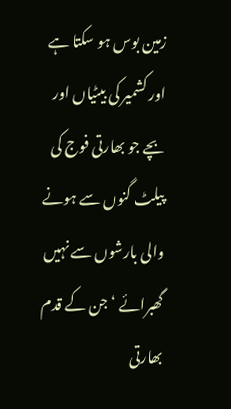زمین بوس ہو سکتا ہے اور کشمیر کی بیٹیاں اور بچے جو بھارتی فوج کی پیلٹ گنوں سے ہونے والی بارشوں سے نہیں گھبرائے ‘جن کے قدم بھارتی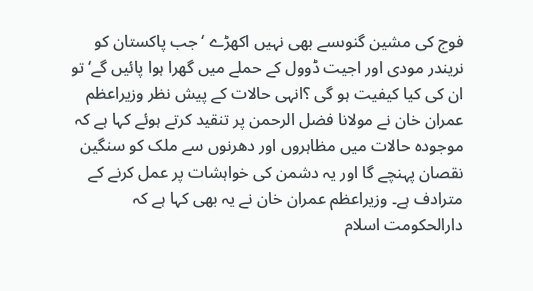فوج کی مشین گنوںسے بھی نہیں اکھڑے ‘جب پاکستان کو نریندر مودی اور اجیت ڈوول کے حملے میں گھرا ہوا پائیں گے‘ تو ان کی کیا کیفیت ہو گی ؟انہی حالات کے پیش نظر وزیراعظم عمران خان نے مولانا فضل الرحمن پر تنقید کرتے ہوئے کہا ہے کہ موجودہ حالات میں مظاہروں اور دھرنوں سے ملک کو سنگین نقصان پہنچے گا اور یہ دشمن کی خواہشات پر عمل کرنے کے مترادف ہے۔ وزیراعظم عمران خان نے یہ بھی کہا ہے کہ دارالحکومت اسلام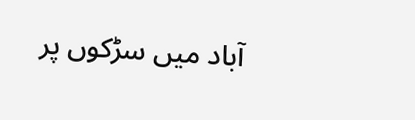آباد میں سڑکوں پر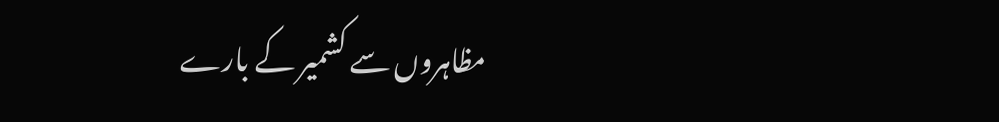مظاہروں سے کشمیر کے بارے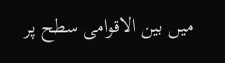میں بین الاقوامی سطح پر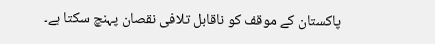پاکستان کے موقف کو ناقابل تلافی نقصان پہنچ سکتا ہے۔